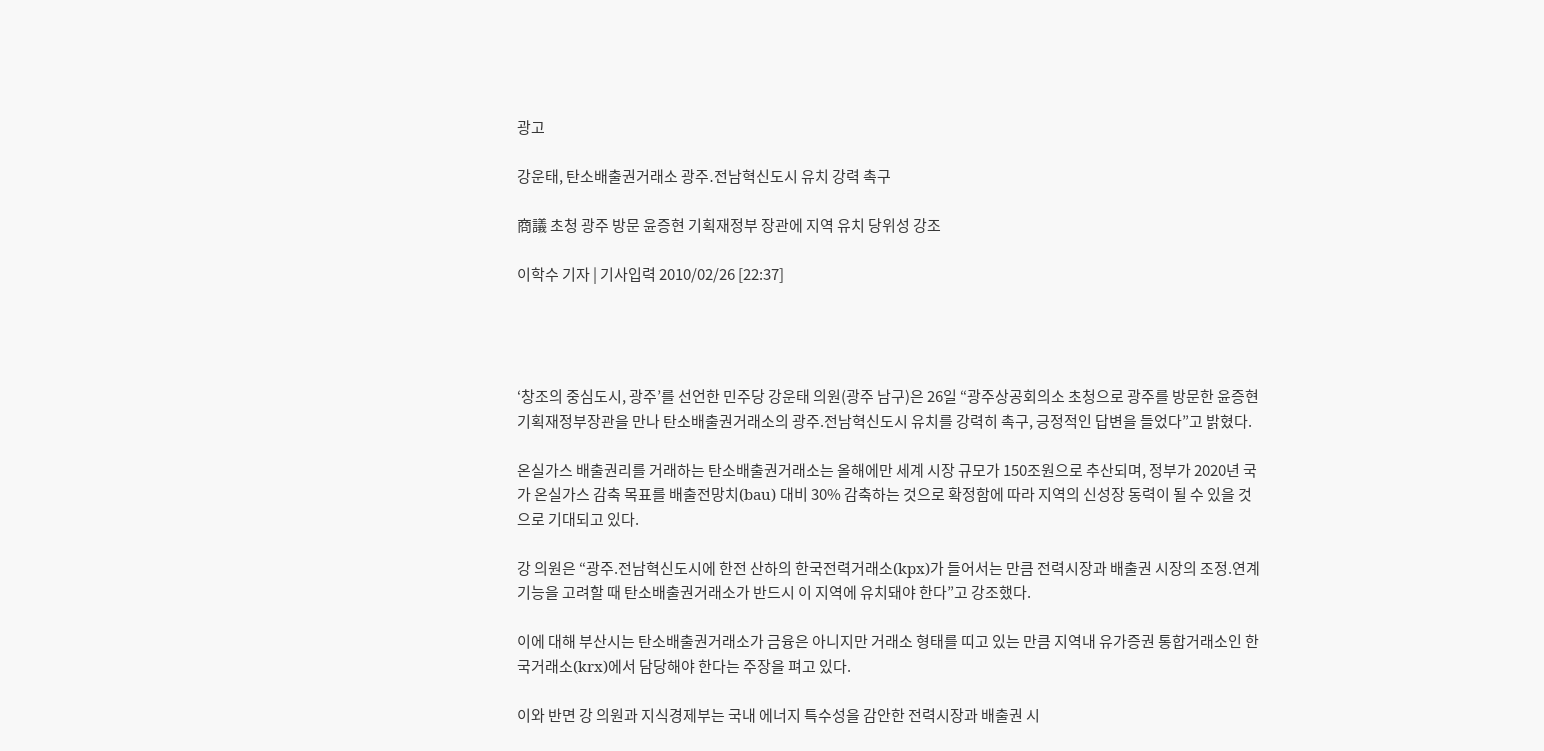광고

강운태, 탄소배출권거래소 광주․전남혁신도시 유치 강력 촉구

商議 초청 광주 방문 윤증현 기획재정부 장관에 지역 유치 당위성 강조

이학수 기자 | 기사입력 2010/02/26 [22:37]




‘창조의 중심도시, 광주’를 선언한 민주당 강운태 의원(광주 남구)은 26일 “광주상공회의소 초청으로 광주를 방문한 윤증현 기획재정부장관을 만나 탄소배출권거래소의 광주.전남혁신도시 유치를 강력히 촉구, 긍정적인 답변을 들었다”고 밝혔다.

온실가스 배출권리를 거래하는 탄소배출권거래소는 올해에만 세계 시장 규모가 150조원으로 추산되며, 정부가 2020년 국가 온실가스 감축 목표를 배출전망치(bau) 대비 30% 감축하는 것으로 확정함에 따라 지역의 신성장 동력이 될 수 있을 것으로 기대되고 있다.

강 의원은 “광주.전남혁신도시에 한전 산하의 한국전력거래소(kpx)가 들어서는 만큼 전력시장과 배출권 시장의 조정.연계 기능을 고려할 때 탄소배출권거래소가 반드시 이 지역에 유치돼야 한다”고 강조했다.

이에 대해 부산시는 탄소배출권거래소가 금융은 아니지만 거래소 형태를 띠고 있는 만큼 지역내 유가증권 통합거래소인 한국거래소(krx)에서 담당해야 한다는 주장을 펴고 있다.

이와 반면 강 의원과 지식경제부는 국내 에너지 특수성을 감안한 전력시장과 배출권 시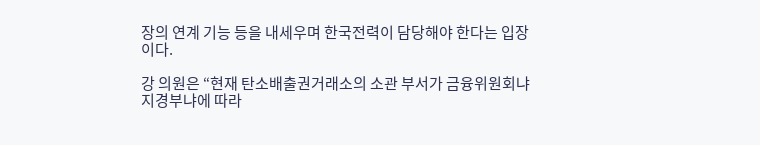장의 연계 기능 등을 내세우며 한국전력이 담당해야 한다는 입장이다.

강 의원은 “현재 탄소배출권거래소의 소관 부서가 금융위원회냐 지경부냐에 따라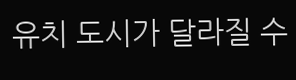유치 도시가 달라질 수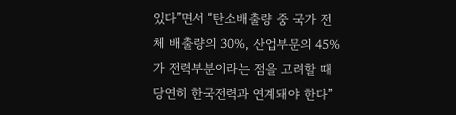있다”면서 “탄소배출량 중 국가 전체 배출량의 30%, 산업부문의 45%가 전력부분이라는 점을 고려할 때 당연히 한국전력과 연계돼야 한다”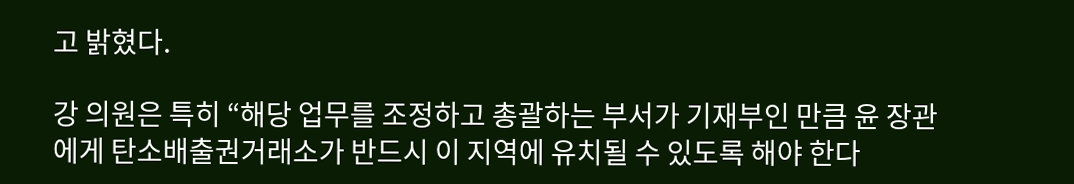고 밝혔다.

강 의원은 특히 “해당 업무를 조정하고 총괄하는 부서가 기재부인 만큼 윤 장관에게 탄소배출권거래소가 반드시 이 지역에 유치될 수 있도록 해야 한다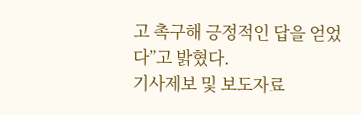고 촉구해 긍정적인 답을 얻었다”고 밝혔다.
기사제보 및 보도자료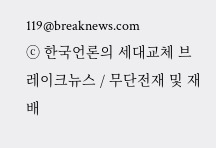119@breaknews.com
ⓒ 한국언론의 세대교체 브레이크뉴스 / 무단전재 및 재배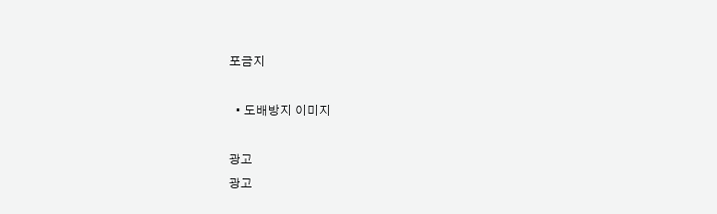포금지

  • 도배방지 이미지

광고
광고